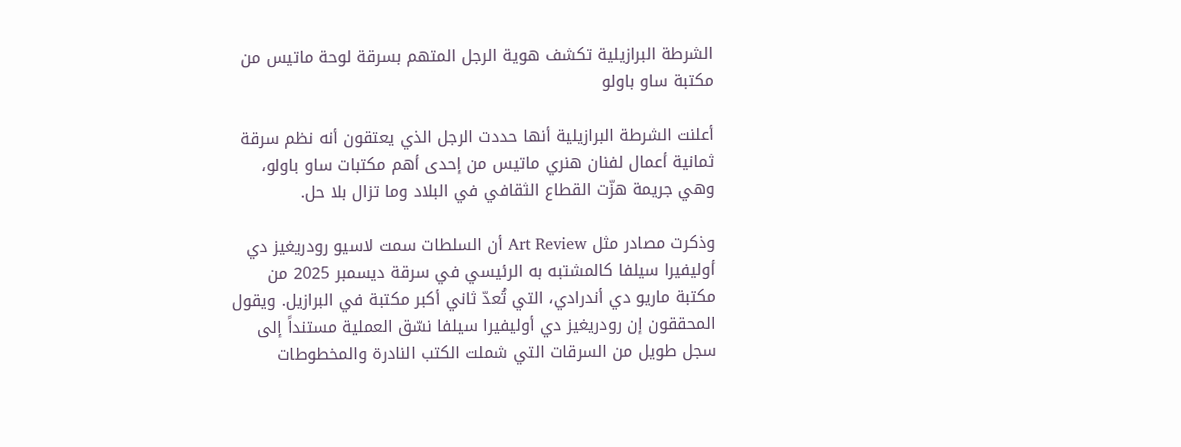الشرطة البرازيلية تكشف هوية الرجل المتهم بسرقة لوحة ماتيس من مكتبة ساو باولو

أعلنت الشرطة البرازيلية أنها حددت الرجل الذي يعتقون أنه نظم سرقة ثمانية أعمال لفنان هنري ماتيس من إحدى أهم مكتبات ساو باولو، وهي جريمة هزّت القطاع الثقافي في البلاد وما تزال بلا حل.

وذكرت مصادر مثل Art Review أن السلطات سمت لاسيو رودريغيز دي أوليفيرا سيلفا كالمشتبه به الرئيسي في سرقة ديسمبر 2025 من مكتبة ماريو دي أندرادي، التي تُعدّ ثاني أكبر مكتبة في البرازيل. ويقول المحققون إن رودريغيز دي أوليفيرا سيلفا نسّق العملية مستنداً إلى سجل طويل من السرقات التي شملت الكتب النادرة والمخطوطات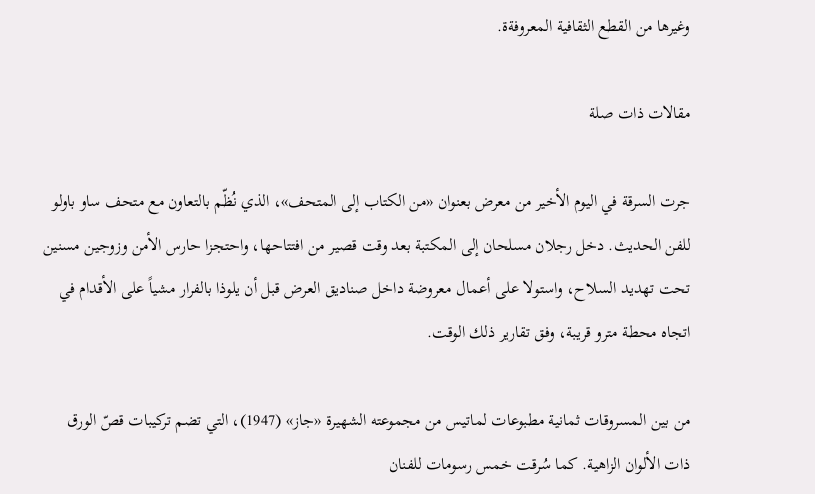وغيرها من القطع الثقافية المعروفةة.

مقالات ذات صلة

جرت السرقة في اليوم الأخير من معرض بعنوان «من الكتاب إلى المتحف»، الذي نُظّم بالتعاون مع متحف ساو باولو للفن الحديث. دخل رجلان مسلحان إلى المكتبة بعد وقت قصير من افتتاحها، واحتجزا حارس الأمن وزوجين مسنين تحت تهديد السلاح، واستولا على أعمال معروضة داخل صناديق العرض قبل أن يلوذا بالفرار مشياً على الأقدام في اتجاه محطة مترو قريبة، وفق تقارير ذلك الوقت.

من بين المسروقات ثمانية مطبوعات لماتيس من مجموعته الشهيرة «جاز» (1947)، التي تضم تركيبات قصّ الورق ذات الألوان الزاهية. كما سُرقت خمس رسومات للفنان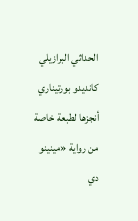الحداثي البرازيلي كانديدو بورتيناري أنجزها لطبعة خاصة من رواية «مينينو دي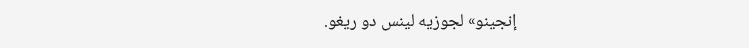إنجينو» لجوزيه لينس دو ريغو.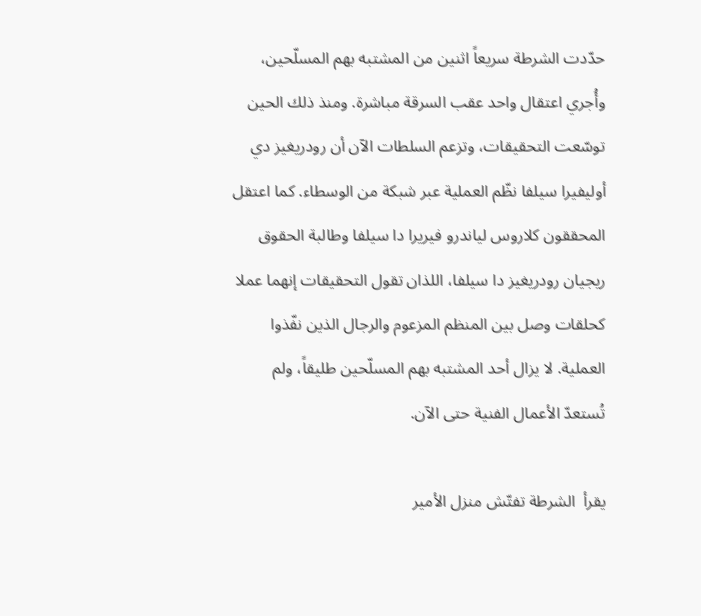حدّدت الشرطة سريعاً اثنين من المشتبه بهم المسلّحين، وأُجري اعتقال واحد عقب السرقة مباشرة. ومنذ ذلك الحين توسّعت التحقيقات، وتزعم السلطات الآن أن رودريغيز دي أوليفيرا سيلفا نظّم العملية عبر شبكة من الوسطاء. كما اعتقل المحققون كلاروس لياندرو فيريرا دا سيلفا وطالبة الحقوق ريجيان رودريغيز دا سيلفا، اللذان تقول التحقيقات إنهما عملا كحلقات وصل بين المنظم المزعوم والرجال الذين نفّذوا العملية. لا يزال أحد المشتبه بهم المسلّحين طليقاً، ولم تُستعدّ الأعمال الفنية حتى الآن.

يقرأ  الشرطة تفتّش منزل الأمير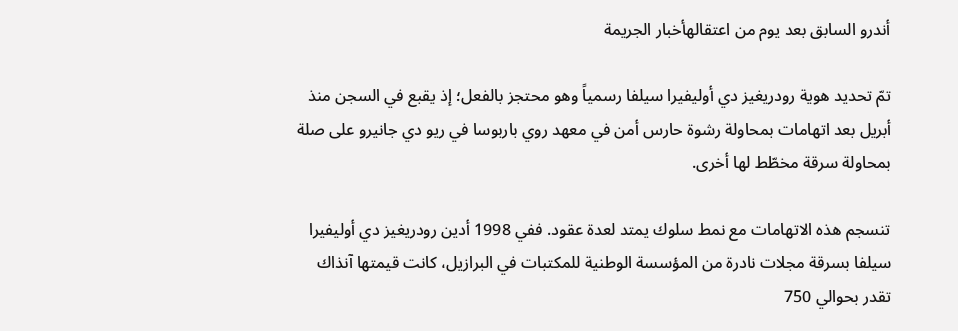أندرو السابق بعد يوم من اعتقالهأخبار الجريمة

تمّ تحديد هوية رودريغيز دي أوليفيرا سيلفا رسمياً وهو محتجز بالفعل؛ إذ يقبع في السجن منذ أبريل بعد اتهامات بمحاولة رشوة حارس أمن في معهد روي باربوسا في ريو دي جانيرو على صلة بمحاولة سرقة مخطّط لها أخرى.

تنسجم هذه الاتهامات مع نمط سلوك يمتد لعدة عقود. ففي 1998 أدين رودريغيز دي أوليفيرا سيلفا بسرقة مجلات نادرة من المؤسسة الوطنية للمكتبات في البرازيل، كانت قيمتها آنذاك تقدر بحوالي 750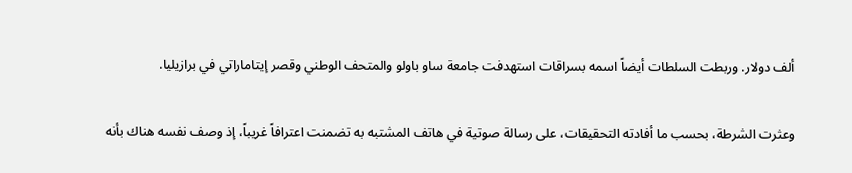ألف دولار. وربطت السلطات أيضاً اسمه بسراقات استهدفت جامعة ساو باولو والمتحف الوطني وقصر إيتاماراتي في برازيليا.

وعثرت الشرطة، بحسب ما أفادته التحقيقات، على رسالة صوتية في هاتف المشتبه به تضمنت اعترافاً غريباً، إذ وصف نفسه هناك بأنه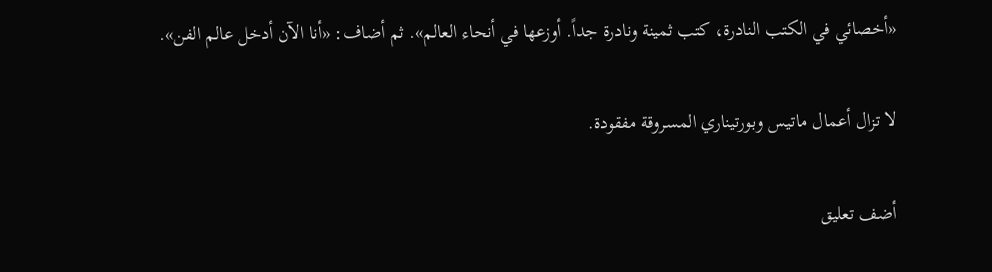«أخصائي في الكتب النادرة، كتب ثمينة ونادرة جداً. أوزعها في أنحاء العالم». ثم أضاف: «أنا الآن أدخل عالم الفن».

لا تزال أعمال ماتيس وبورتيناري المسروقة مفقودة.

أضف تعليق